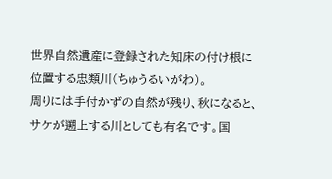世界自然遺産に登録された知床の付け根に位置する忠類川(ちゅうるいがわ)。
周りには手付かずの自然が残り、秋になると、サケが遡上する川としても有名です。国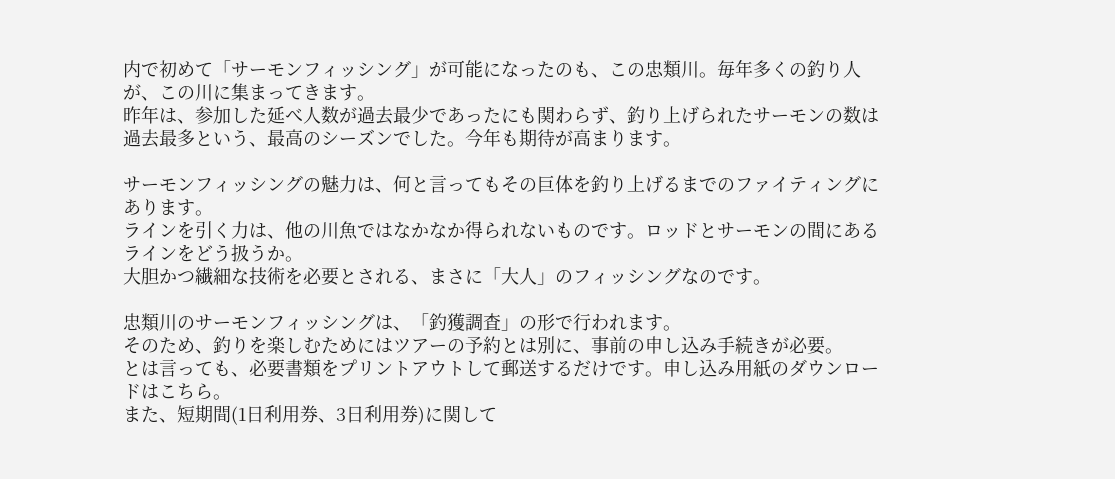内で初めて「サーモンフィッシング」が可能になったのも、この忠類川。毎年多くの釣り人が、この川に集まってきます。
昨年は、参加した延べ人数が過去最少であったにも関わらず、釣り上げられたサーモンの数は過去最多という、最高のシーズンでした。今年も期待が高まります。

サーモンフィッシングの魅力は、何と言ってもその巨体を釣り上げるまでのファイティングにあります。
ラインを引く力は、他の川魚ではなかなか得られないものです。ロッドとサーモンの間にあるラインをどう扱うか。
大胆かつ繊細な技術を必要とされる、まさに「大人」のフィッシングなのです。

忠類川のサーモンフィッシングは、「釣獲調査」の形で行われます。
そのため、釣りを楽しむためにはツアーの予約とは別に、事前の申し込み手続きが必要。
とは言っても、必要書類をプリントアウトして郵送するだけです。申し込み用紙のダウンロードはこちら。
また、短期間(1日利用券、3日利用券)に関して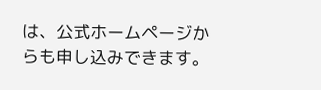は、公式ホームページからも申し込みできます。